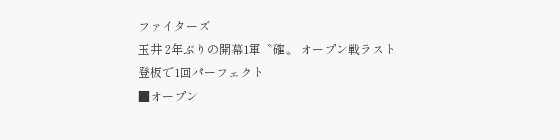ファイターズ
玉井 2年ぶりの開幕1軍〝確〟 オープン戦ラスト登板で1回パーフェクト
■オープン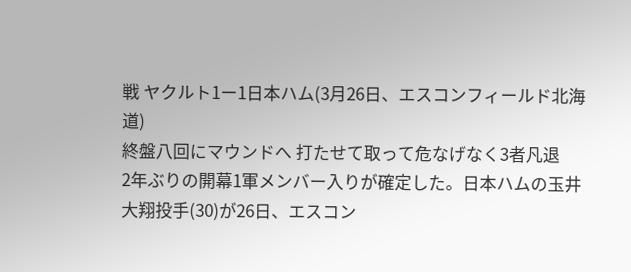戦 ヤクルト1ー1日本ハム(3月26日、エスコンフィールド北海道)
終盤八回にマウンドへ 打たせて取って危なげなく3者凡退
2年ぶりの開幕1軍メンバー入りが確定した。日本ハムの玉井大翔投手(30)が26日、エスコン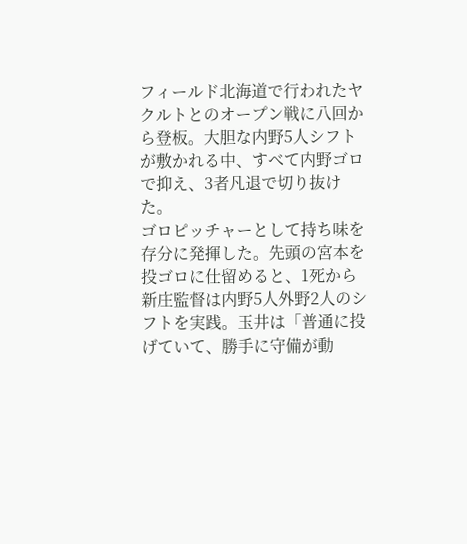フィールド北海道で行われたヤクルトとのオープン戦に八回から登板。大胆な内野5人シフトが敷かれる中、すべて内野ゴロで抑え、3者凡退で切り抜けた。
ゴロピッチャーとして持ち味を存分に発揮した。先頭の宮本を投ゴロに仕留めると、1死から新庄監督は内野5人外野2人のシフトを実践。玉井は「普通に投げていて、勝手に守備が動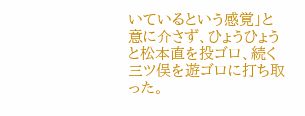いているという感覚」と意に介さず、ひょうひょうと松本直を投ゴロ、続く三ツ俣を遊ゴロに打ち取った。